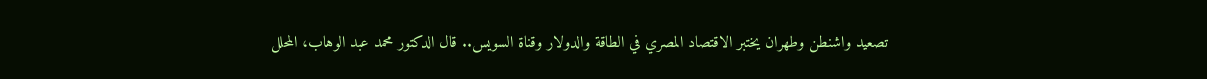تصعيد واشنطن وطهران يختبر الاقتصاد المصري في الطاقة والدولار وقناة السويس.. قال الدكتور محمد عبد الوهاب، المحلل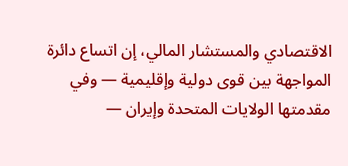الاقتصادي والمستشار المالي، إن اتساع دائرة المواجهة بين قوى دولية وإقليمية — وفي مقدمتها الولايات المتحدة وإيران —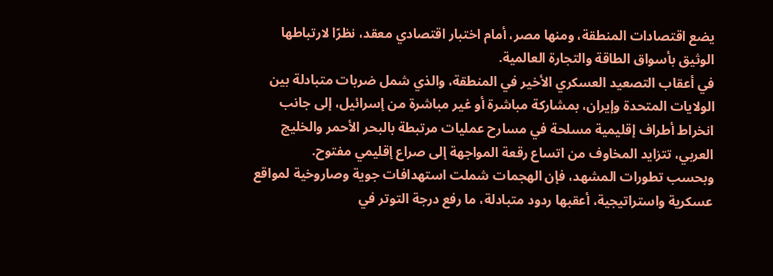يضع اقتصادات المنطقة، ومنها مصر، أمام اختبار اقتصادي معقد، نظرًا لارتباطها الوثيق بأسواق الطاقة والتجارة العالمية.
في أعقاب التصعيد العسكري الأخير في المنطقة، والذي شمل ضربات متبادلة بين الولايات المتحدة وإيران، بمشاركة مباشرة أو غير مباشرة من إسرائيل، إلى جانب انخراط أطراف إقليمية مسلحة في مسارح عمليات مرتبطة بالبحر الأحمر والخليج العربي، تتزايد المخاوف من اتساع رقعة المواجهة إلى صراع إقليمي مفتوح.
وبحسب تطورات المشهد، فإن الهجمات شملت استهدافات جوية وصاروخية لمواقع عسكرية واستراتيجية، أعقبها ردود متبادلة، ما رفع درجة التوتر في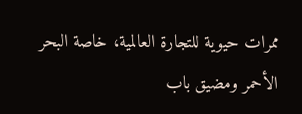ممرات حيوية للتجارة العالمية، خاصة البحر الأحمر ومضيق باب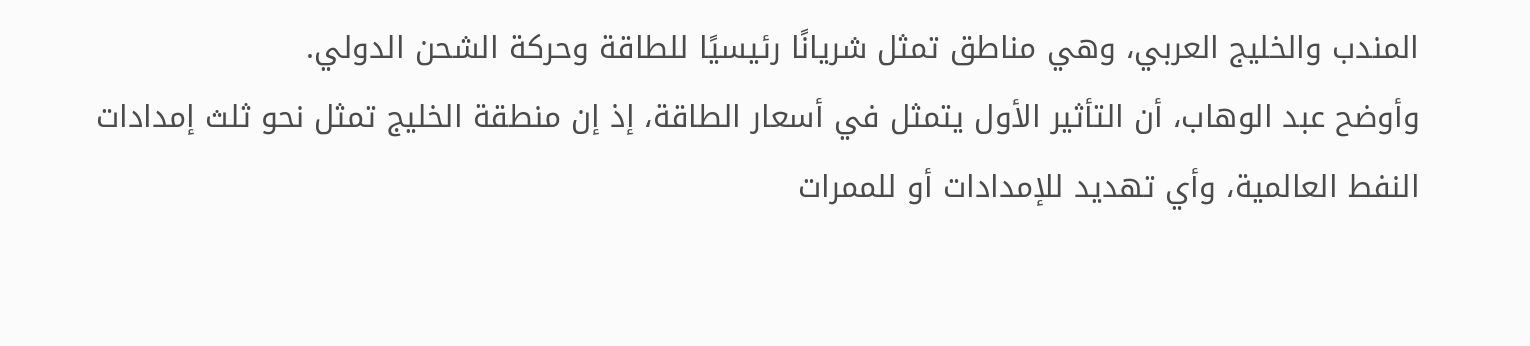المندب والخليج العربي، وهي مناطق تمثل شريانًا رئيسيًا للطاقة وحركة الشحن الدولي.
وأوضح عبد الوهاب، أن التأثير الأول يتمثل في أسعار الطاقة، إذ إن منطقة الخليج تمثل نحو ثلث إمدادات النفط العالمية، وأي تهديد للإمدادات أو للممرات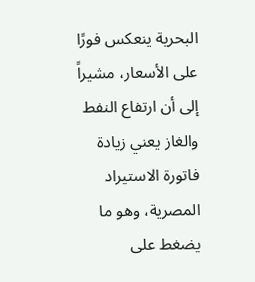البحرية ينعكس فورًا على الأسعار، مشيراً إلى أن ارتفاع النفط والغاز يعني زيادة فاتورة الاستيراد المصرية، وهو ما يضغط على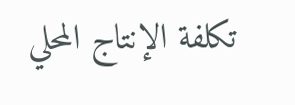تكلفة الإنتاج المحلي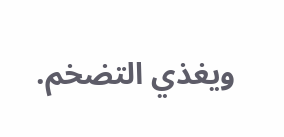ويغذي التضخم.